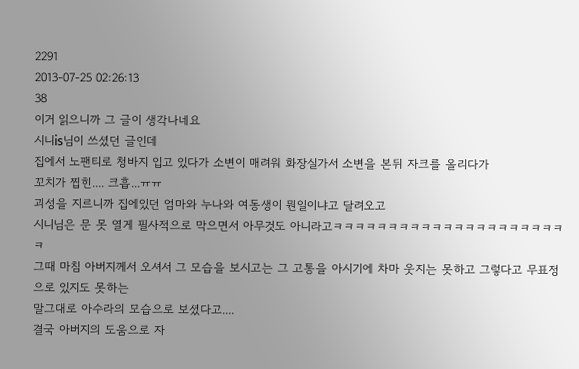2291
2013-07-25 02:26:13
38
이거 읽으니까 그 글이 생각나네요
시니is님이 쓰셨던 글인데
집에서 노팬티로 청바지 입고 있다가 소변이 매려워 화장실가서 소변을 본뒤 자크를 올리다가
꼬치가 찝힌.... 크흡...ㅠㅠ
괴성을 지르니까 집에있던 엄마와 누나와 여동생이 뭔일이냐고 달려오고
시니님은 문 못 열게 필사적으로 막으면서 아무것도 아니라고ㅋㅋㅋㅋㅋㅋㅋㅋㅋㅋㅋㅋㅋㅋㅋㅋㅋㅋㅋㅋㅋㅋ
그때 마침 아버지께서 오셔서 그 모습을 보시고는 그 고통을 아시기에 차마 웃지는 못하고 그렇다고 무표정으로 있지도 못하는
말그대로 아수라의 모습으로 보셨다고....
결국 아버지의 도움으로 자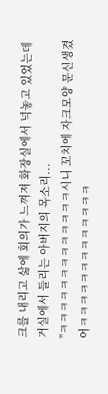크를 내리고 삶에 회의가 느껴져 화장실에서 넉놓고 있었는데
거실에서 들리는 아버지의 목소리...
"ㅋㅋㅋㅋㅋㅋㅋㅋㅋㅋㅋㅋㅋ시니 꼬치에 자크모양 문신생겼어ㅋㅋㅋㅋㅋㅋㅋㅋㅋㅋㅋㅋㅋ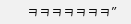ㅋㅋㅋㅋㅋㅋㅋ"